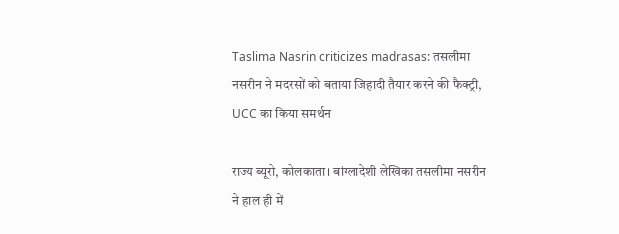Taslima Nasrin criticizes madrasas: तसलीमा नसरीन ने मदरसों को बताया जिहादी तैयार करने की फैक्ट्री, UCC का किया समर्थन

राज्य ब्यूरो, कोलकाता। बांग्लादेशी लेखिका तसलीमा नसरीन ने हाल ही में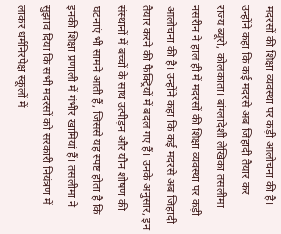मदरसों की शिक्षा व्यवस्था पर कड़ी आलोचना की है। उन्होंने कहा कि कई मदरसे अब जिहादी तैयार कर
राज्य ब्यूरो, कोलकाता। बांग्लादेशी लेखिका तसलीमा नसरीन ने हाल ही में मदरसों की शिक्षा व्यवस्था पर कड़ी आलोचना की है। उन्होंने कहा कि कई मदरसे अब जिहादी तैयार करने की फैक्ट्रियों में बदल गए हैं। उनके अनुसार, इन संस्थानों में बच्चों के साथ उत्पीड़न और यौन शोषण की घटनाएं भी सामने आती हैं, जिससे यह स्पष्ट होता है कि इनकी शिक्षा प्रणाली में गंभीर खामियां हैं। तसलीमा ने सुझाव दिया कि सभी मदरसों को सरकारी नियंत्रण में लाकर धर्मनिरपेक्ष स्कूलों में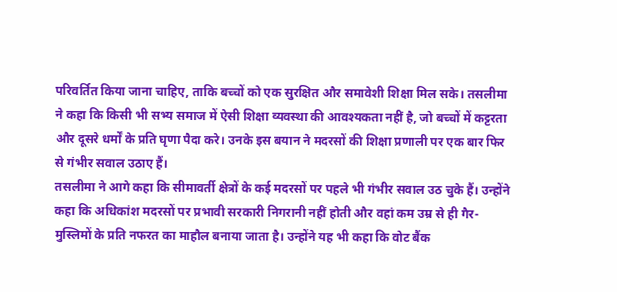परिवर्तित किया जाना चाहिए, ताकि बच्चों को एक सुरक्षित और समावेशी शिक्षा मिल सके। तसलीमा ने कहा कि किसी भी सभ्य समाज में ऐसी शिक्षा व्यवस्था की आवश्यकता नहीं है, जो बच्चों में कट्टरता और दूसरे धर्मों के प्रति घृणा पैदा करे। उनके इस बयान ने मदरसों की शिक्षा प्रणाली पर एक बार फिर से गंभीर सवाल उठाए हैं।
तसलीमा ने आगे कहा कि सीमावर्ती क्षेत्रों के कई मदरसों पर पहले भी गंभीर सवाल उठ चुके हैं। उन्होंने कहा कि अधिकांश मदरसों पर प्रभावी सरकारी निगरानी नहीं होती और वहां कम उम्र से ही गैर-मुस्लिमों के प्रति नफरत का माहौल बनाया जाता है। उन्होंने यह भी कहा कि वोट बैंक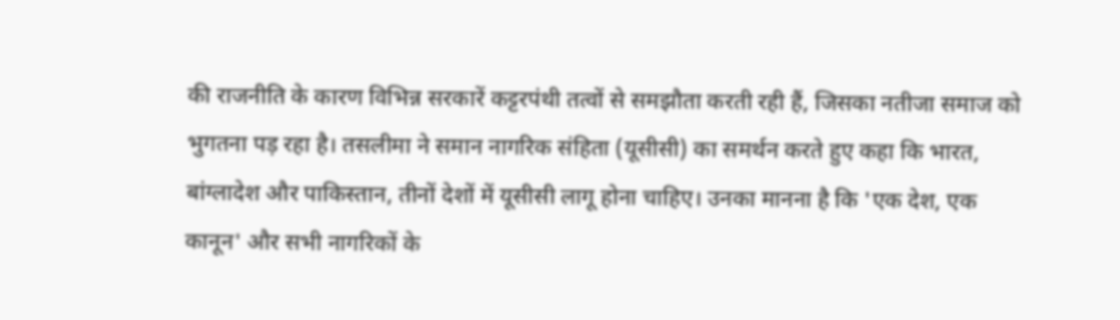की राजनीति के कारण विभिन्न सरकारें कट्टरपंथी तत्वों से समझौता करती रही हैं, जिसका नतीजा समाज को भुगतना पड़ रहा है। तसलीमा ने समान नागरिक संहिता (यूसीसी) का समर्थन करते हुए कहा कि भारत, बांग्लादेश और पाकिस्तान, तीनों देशों में यूसीसी लागू होना चाहिए। उनका मानना है कि 'एक देश, एक कानून' और सभी नागरिकों के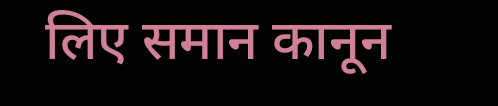लिए समान कानून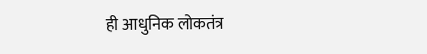ही आधुनिक लोकतंत्र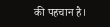की पहचान है।